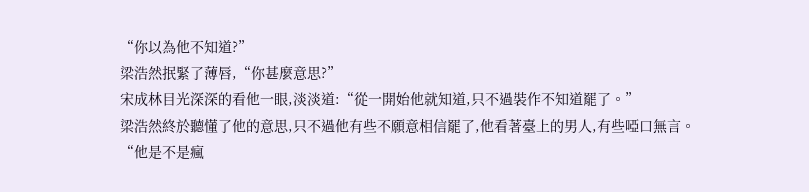“你以為他不知道?”
梁浩然抿緊了薄唇,“你甚麼意思?”
宋成林目光深深的看他一眼,淡淡道:“從一開始他就知道,只不過裝作不知道罷了。”
梁浩然終於聽懂了他的意思,只不過他有些不願意相信罷了,他看著臺上的男人,有些啞口無言。
“他是不是瘋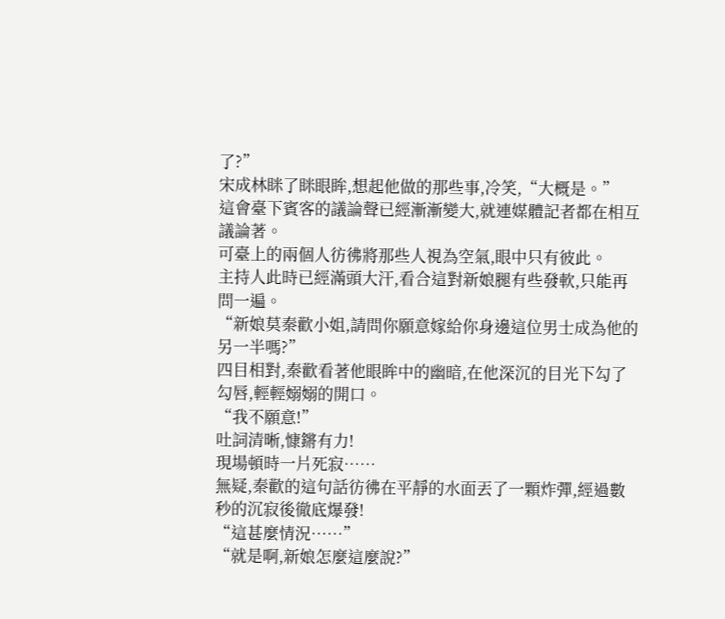了?”
宋成林眯了眯眼眸,想起他做的那些事,冷笑,“大概是。”
這會臺下賓客的議論聲已經漸漸變大,就連媒體記者都在相互議論著。
可臺上的兩個人彷彿將那些人視為空氣,眼中只有彼此。
主持人此時已經滿頭大汗,看合這對新娘腿有些發軟,只能再問一遍。
“新娘莫秦歡小姐,請問你願意嫁給你身邊這位男士成為他的另一半嗎?”
四目相對,秦歡看著他眼眸中的幽暗,在他深沉的目光下勾了勾唇,輕輕嫋嫋的開口。
“我不願意!”
吐詞清晰,慷鏘有力!
現場頓時一片死寂……
無疑,秦歡的這句話彷彿在平靜的水面丟了一顆炸彈,經過數秒的沉寂後徹底爆發!
“這甚麼情況……”
“就是啊,新娘怎麼這麼說?”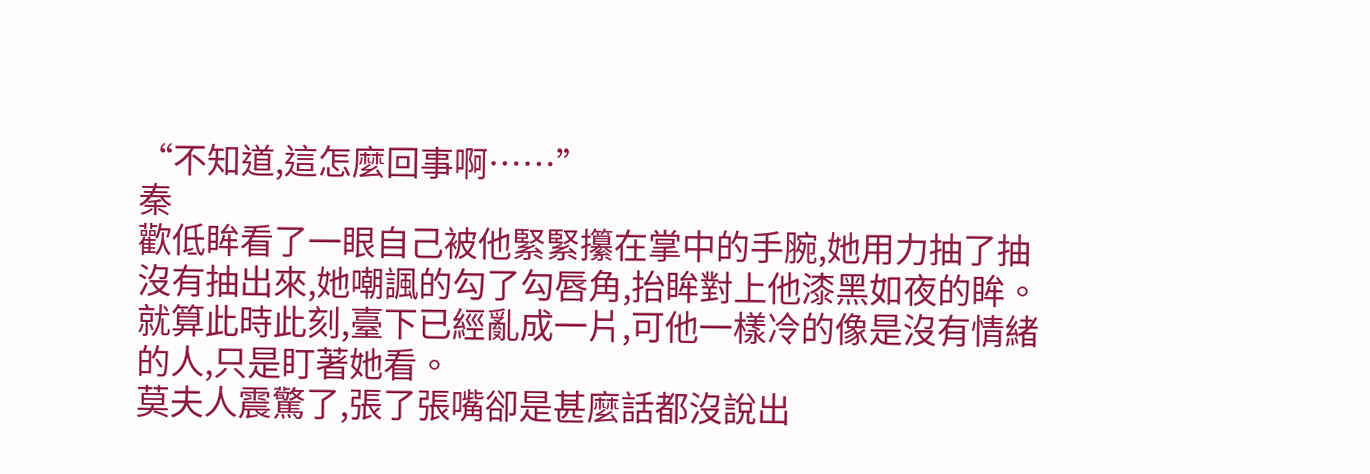“不知道,這怎麼回事啊……”
秦
歡低眸看了一眼自己被他緊緊攥在掌中的手腕,她用力抽了抽沒有抽出來,她嘲諷的勾了勾唇角,抬眸對上他漆黑如夜的眸。
就算此時此刻,臺下已經亂成一片,可他一樣冷的像是沒有情緒的人,只是盯著她看。
莫夫人震驚了,張了張嘴卻是甚麼話都沒說出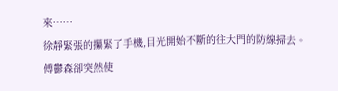來……
徐靜緊張的攥緊了手機,目光開始不斷的往大門的防線掃去。
傅鬱森卻突然使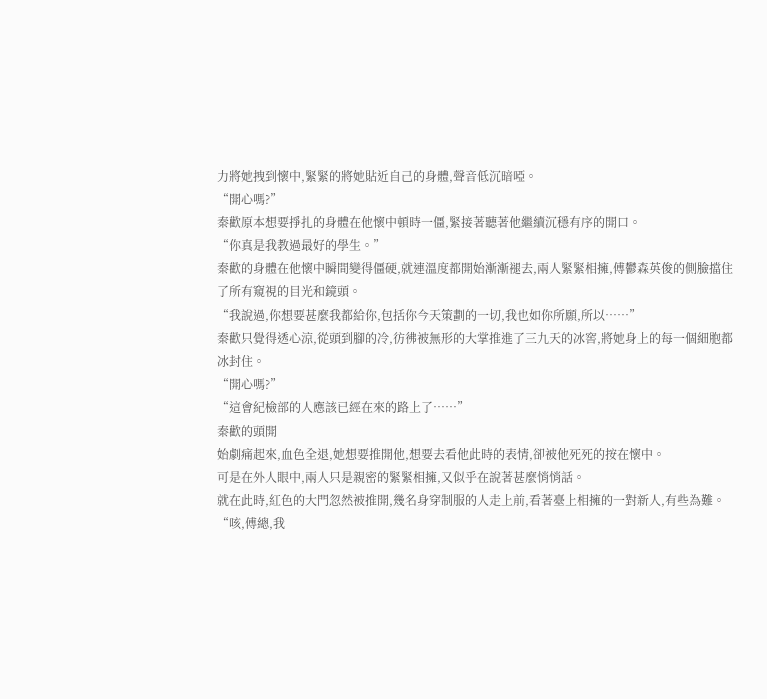力將她拽到懷中,緊緊的將她貼近自己的身體,聲音低沉暗啞。
“開心嗎?”
秦歡原本想要掙扎的身體在他懷中頓時一僵,緊接著聽著他繼續沉穩有序的開口。
“你真是我教過最好的學生。”
秦歡的身體在他懷中瞬間變得僵硬,就連溫度都開始漸漸褪去,兩人緊緊相擁,傅鬱森英俊的側臉擋住了所有窺視的目光和鏡頭。
“我說過,你想要甚麼我都給你,包括你今天策劃的一切,我也如你所願,所以……”
秦歡只覺得透心涼,從頭到腳的冷,彷彿被無形的大掌推進了三九天的冰窖,將她身上的每一個細胞都冰封住。
“開心嗎?”
“這會紀檢部的人應該已經在來的路上了……”
秦歡的頭開
始劇痛起來,血色全退,她想要推開他,想要去看他此時的表情,卻被他死死的按在懷中。
可是在外人眼中,兩人只是親密的緊緊相擁,又似乎在說著甚麼悄悄話。
就在此時,紅色的大門忽然被推開,幾名身穿制服的人走上前,看著臺上相擁的一對新人,有些為難。
“咳,傅總,我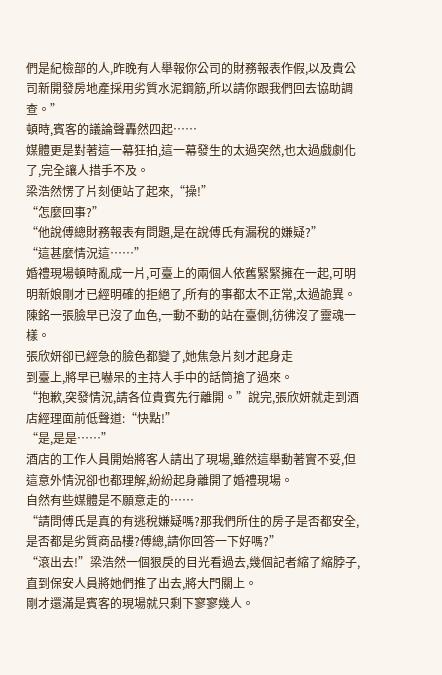們是紀檢部的人,昨晚有人舉報你公司的財務報表作假,以及貴公司新開發房地產採用劣質水泥鋼筋,所以請你跟我們回去協助調查。”
頓時,賓客的議論聲轟然四起……
媒體更是對著這一幕狂拍,這一幕發生的太過突然,也太過戲劇化了,完全讓人措手不及。
梁浩然愣了片刻便站了起來,“操!”
“怎麼回事?”
“他說傅總財務報表有問題,是在說傅氏有漏稅的嫌疑?”
“這甚麼情況這……”
婚禮現場頓時亂成一片,可臺上的兩個人依舊緊緊擁在一起,可明明新娘剛才已經明確的拒絕了,所有的事都太不正常,太過詭異。
陳銘一張臉早已沒了血色,一動不動的站在臺側,彷彿沒了靈魂一樣。
張欣妍卻已經急的臉色都變了,她焦急片刻才起身走
到臺上,將早已嚇呆的主持人手中的話筒搶了過來。
“抱歉,突發情況,請各位貴賓先行離開。”說完,張欣妍就走到酒店經理面前低聲道:“快點!”
“是,是是……”
酒店的工作人員開始將客人請出了現場,雖然這舉動著實不妥,但這意外情況卻也都理解,紛紛起身離開了婚禮現場。
自然有些媒體是不願意走的……
“請問傅氏是真的有逃稅嫌疑嗎?那我們所住的房子是否都安全,是否都是劣質商品樓?傅總,請你回答一下好嗎?”
“滾出去!”梁浩然一個狠戾的目光看過去,幾個記者縮了縮脖子,直到保安人員將她們推了出去,將大門關上。
剛才還滿是賓客的現場就只剩下寥寥幾人。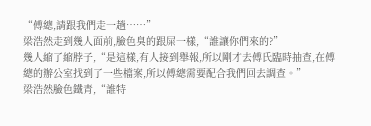“傅總,請跟我們走一趟……”
梁浩然走到幾人面前,臉色臭的跟屎一樣,“誰讓你們來的?”
幾人縮了縮脖子,“是這樣,有人接到舉報,所以剛才去傅氏臨時抽查,在傅總的辦公室找到了一些檔案,所以傅總需要配合我們回去調查。”
梁浩然臉色鐵青,“誰特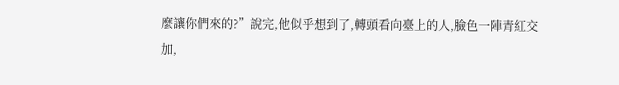麼讓你們來的?”說完,他似乎想到了,轉頭看向臺上的人,臉色一陣青紅交
加,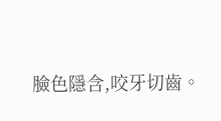臉色隱含,咬牙切齒。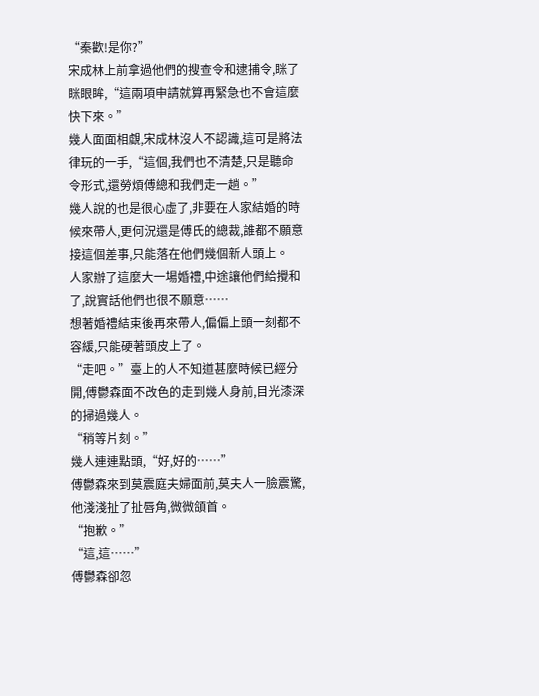“秦歡!是你?”
宋成林上前拿過他們的搜查令和逮捕令,眯了眯眼眸,“這兩項申請就算再緊急也不會這麼快下來。”
幾人面面相覷,宋成林沒人不認識,這可是將法律玩的一手,“這個,我們也不清楚,只是聽命令形式,還勞煩傅總和我們走一趟。”
幾人說的也是很心虛了,非要在人家結婚的時候來帶人,更何況還是傅氏的總裁,誰都不願意接這個差事,只能落在他們幾個新人頭上。
人家辦了這麼大一場婚禮,中途讓他們給攪和了,說實話他們也很不願意……
想著婚禮結束後再來帶人,偏偏上頭一刻都不容緩,只能硬著頭皮上了。
“走吧。”臺上的人不知道甚麼時候已經分開,傅鬱森面不改色的走到幾人身前,目光漆深的掃過幾人。
“稍等片刻。”
幾人連連點頭,“好,好的……”
傅鬱森來到莫震庭夫婦面前,莫夫人一臉震驚,他淺淺扯了扯唇角,微微頜首。
“抱歉。”
“這,這……”
傅鬱森卻忽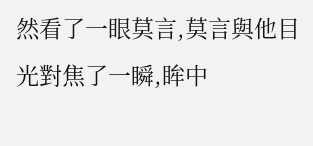然看了一眼莫言,莫言與他目光對焦了一瞬,眸中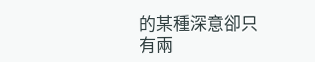的某種深意卻只有兩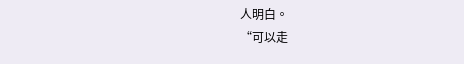人明白。
“可以走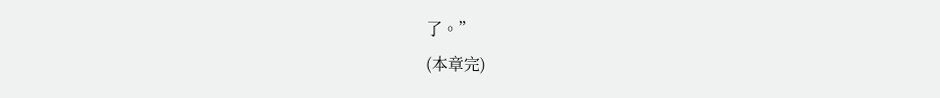了。”
(本章完)